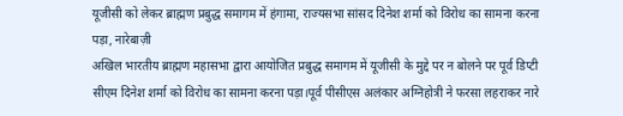यूजीसी को लेकर ब्राह्मण प्रबुद्ध समागम में हंगामा, राज्यसभा सांसद दिनेश शर्मा को विरोध का सामना करना पड़ा, नारेबाज़ी
अखिल भारतीय ब्राह्मण महासभा द्वारा आयोजित प्रबुद्ध समागम में यूजीसी के मुद्दे पर न बोलने पर पूर्व डिप्टी सीएम दिनेश शर्मा को विरोध का सामना करना पड़ा।पूर्व पीसीएस अलंकार अग्निहोत्री ने फरसा लहराकर नारे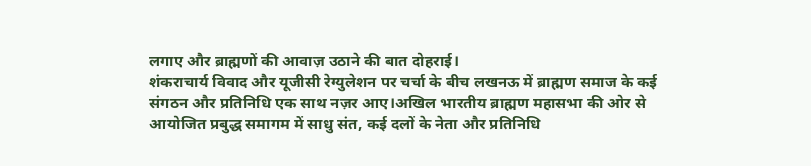लगाए और ब्राह्मणों की आवाज़ उठाने की बात दोहराई।
शंकराचार्य विवाद और यूजीसी रेग्युलेशन पर चर्चा के बीच लखनऊ में ब्राह्मण समाज के कई संगठन और प्रतिनिधि एक साथ नज़र आए।अखिल भारतीय ब्राह्मण महासभा की ओर से आयोजित प्रबुद्ध समागम में साधु संत, कई दलों के नेता और प्रतिनिधि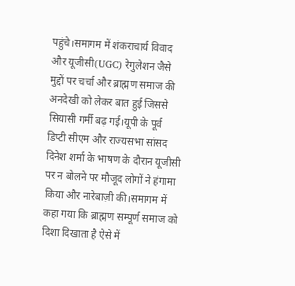पहुंचे।समागम में शंकराचार्य विवाद और यूजीसी(UGC) रेगुलेशन जैसे मुद्दों पर चर्चा और ब्राह्मण समाज की अनदेखी को लेकर बात हुई जिससे सियासी गर्मी बढ़ गई।यूपी के पूर्व डिप्टी सीएम और राज्यसभा सांसद दिनेश शर्मा के भाषण के दौरान यूजीसी पर न बोलने पर मौजूद लोगों ने हंगामा किया और नारेबाज़ी की।समागम में कहा गया कि ब्राह्मण सम्पूर्ण समाज को दिशा दिखाता है ऐसे में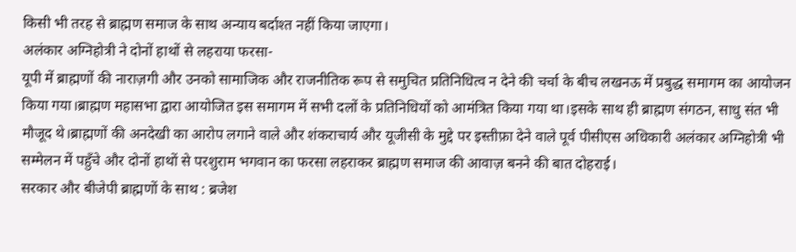किसी भी तरह से ब्राह्मण समाज के साथ अन्याय बर्दाश्त नहीं किया जाएगा।
अलंकार अग्निहोत्री ने दोनों हाथों से लहराया फरसा-
यूपी में ब्राह्मणों की नाराज़गी और उनको सामाजिक और राजनीतिक रूप से समुचित प्रतिनिधित्व न देने की चर्चा के बीच लखनऊ में प्रबुद्ध समागम का आयोजन किया गया।ब्राह्मण महासभा द्वारा आयोजित इस समागम में सभी दलों के प्रतिनिधियों को आमंत्रित किया गया था।इसके साथ ही ब्राह्मण संगठन, साधु संत भी मौजूद थे।ब्राह्मणों की अनदेखी का आरोप लगाने वाले और शंकराचार्य और यूजीसी के मुद्दे पर इस्तीफ़ा देने वाले पूर्व पीसीएस अधिकारी अलंकार अग्निहोत्री भी सम्मेलन में पहुँचे और दोनों हाथों से परशुराम भगवान का फरसा लहराकर ब्राह्मण समाज की आवाज़ बनने की बात दोहराई।
सरकार और बीजेपी ब्राह्मणों के साथ : ब्रजेश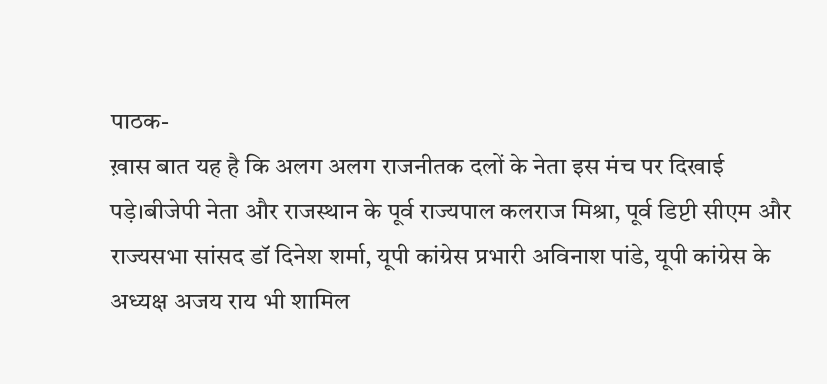पाठक-
ख़ास बात यह है कि अलग अलग राजनीतक दलों के नेता इस मंच पर दिखाई पड़े।बीजेपी नेता और राजस्थान के पूर्व राज्यपाल कलराज मिश्रा, पूर्व डिप्टी सीएम और राज्यसभा सांसद डॉ दिनेश शर्मा, यूपी कांग्रेस प्रभारी अविनाश पांडे, यूपी कांग्रेस के अध्यक्ष अजय राय भी शामिल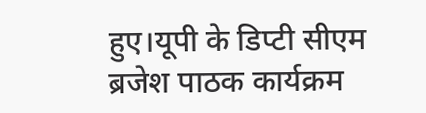हुए।यूपी के डिप्टी सीएम ब्रजेश पाठक कार्यक्रम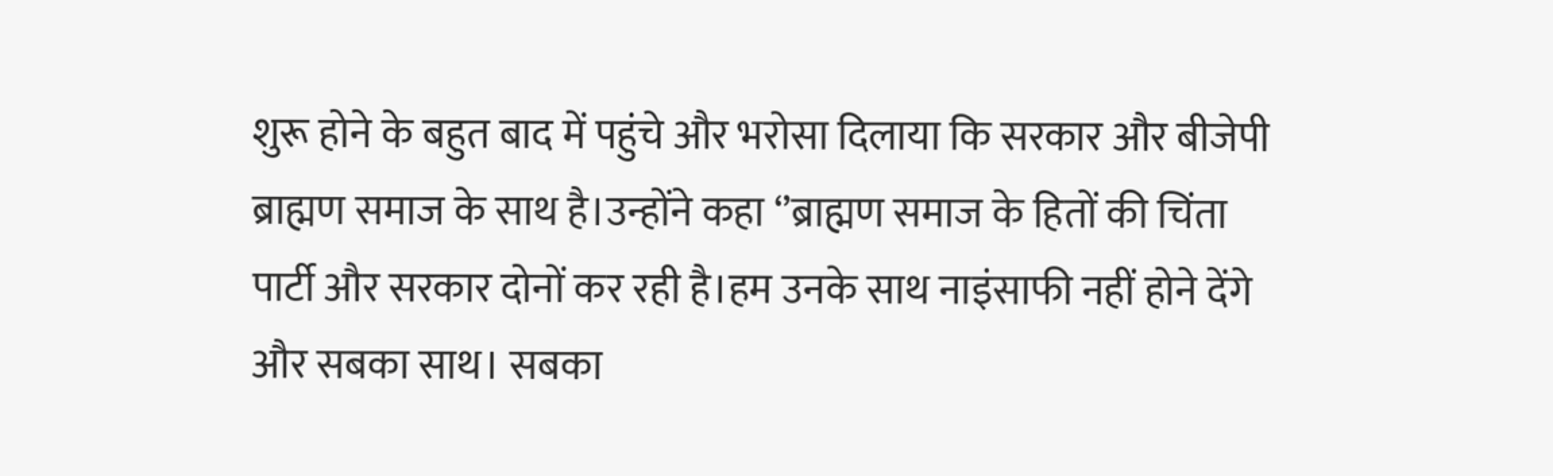शुरू होने के बहुत बाद में पहुंचे और भरोसा दिलाया कि सरकार और बीजेपी ब्राह्मण समाज के साथ है।उन्होंने कहा ‘’ब्राह्मण समाज के हितों की चिंता पार्टी और सरकार दोनों कर रही है।हम उनके साथ नाइंसाफी नहीं होने देंगे और सबका साथ। सबका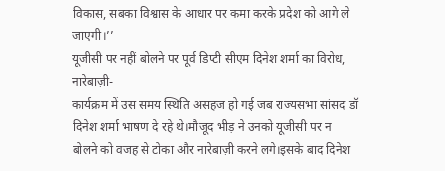विकास, सबका विश्वास के आधार पर कमा करके प्रदेश को आगे ले जाएगी।’’
यूजीसी पर नहीं बोलने पर पूर्व डिप्टी सीएम दिनेश शर्मा का विरोध, नारेबाज़ी-
कार्यक्रम में उस समय स्थिति असहज हो गई जब राज्यसभा सांसद डॉ दिनेश शर्मा भाषण दे रहे थे।मौजूद भीड़ ने उनको यूजीसी पर न बोलने को वजह से टोका और नारेबाज़ी करने लगे।इसके बाद दिनेश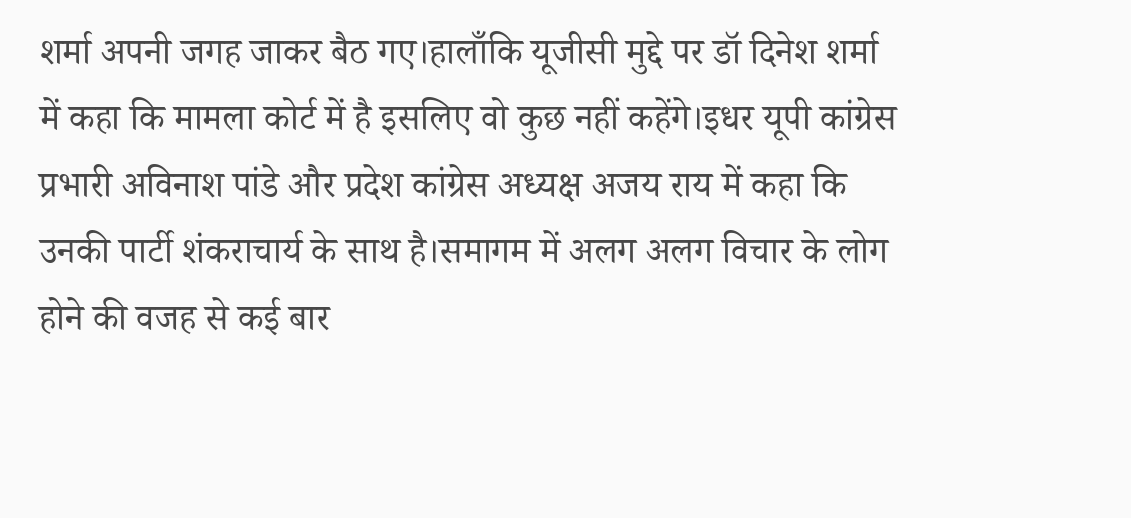शर्मा अपनी जगह जाकर बैठ गए।हालाँकि यूजीसी मुद्दे पर डॉ दिनेश शर्मा में कहा कि मामला कोर्ट में है इसलिए वो कुछ नहीं कहेंगे।इधर यूपी कांग्रेस प्रभारी अविनाश पांडे और प्रदेश कांग्रेस अध्यक्ष अजय राय में कहा कि उनकी पार्टी शंकराचार्य के साथ है।समागम में अलग अलग विचार के लोग होने की वजह से कई बार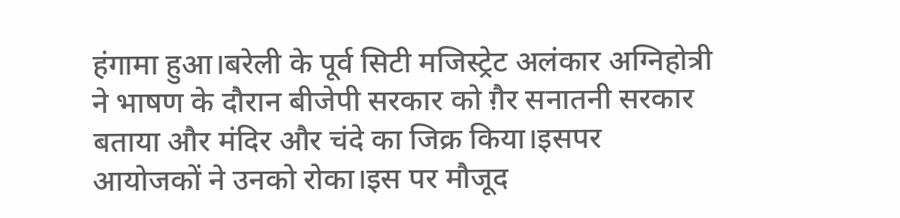हंगामा हुआ।बरेली के पूर्व सिटी मजिस्ट्रेट अलंकार अग्निहोत्री ने भाषण के दौरान बीजेपी सरकार को ग़ैर सनातनी सरकार बताया और मंदिर और चंदे का जिक्र किया।इसपर आयोजकों ने उनको रोका।इस पर मौजूद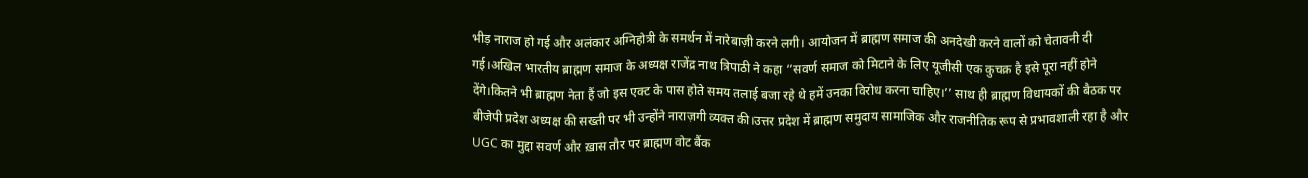भीड़ नाराज हो गई और अलंकार अग्निहोत्री के समर्थन में नारेबाज़ी करने लगी। आयोजन में ब्राह्मण समाज की अनदेखी करने वालों को चेतावनी दी गई।अखिल भारतीय ब्राह्मण समाज के अध्यक्ष राजेंद्र नाथ त्रिपाठी ने कहा ‘’सवर्ण समाज को मिटाने के लिए यूजीसी एक कुचक्र है इसे पूरा नहीं होने देंगे।कितने भी ब्राह्मण नेता हैं जो इस एक्ट के पास होते समय तलाई बजा रहे थे हमें उनका विरोध करना चाहिए।’’ साथ ही ब्राह्मण विधायकों की बैठक पर बीजेपी प्रदेश अध्यक्ष की सख्ती पर भी उन्होंने नाराज़गी व्यक्त की।उत्तर प्रदेश में ब्राह्मण समुदाय सामाजिक और राजनीतिक रूप से प्रभावशाली रहा है और UGC का मुद्दा सवर्ण और ख़ास तौर पर ब्राह्मण वोट बैंक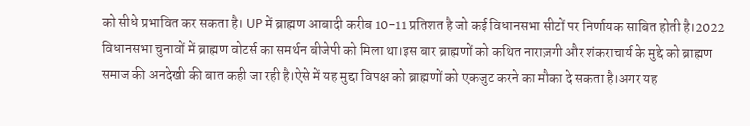को सीधे प्रभावित कर सकता है। UP में ब्राह्मण आबादी करीब 10-11 प्रतिशत है जो कई विधानसभा सीटों पर निर्णायक साबित होती है।2022 विधानसभा चुनावों में ब्राह्मण वोटर्स का समर्थन बीजेपी को मिला था।इस बार ब्राह्मणों को कथित नाराज़गी और शंकराचार्य के मुद्दे को ब्राह्मण समाज की अनदेखी की बात कही जा रही है।ऐसे में यह मुद्दा विपक्ष को ब्राह्मणों को एकजुट करने का मौका दे सकता है।अगर यह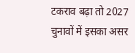टकराव बढ़ा तो 2027 चुनावों में इसका असर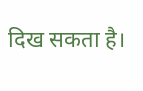दिख सकता है।